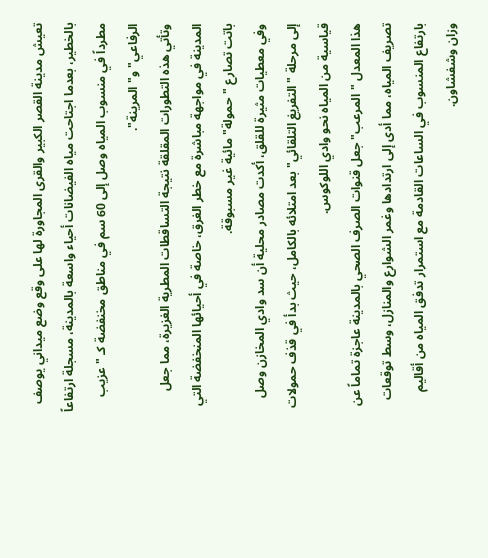تعيش مدينة القصر الكبير والقرى المجاورة لها على وقع وضع ميداني يوصف بالخطير، بعدما اجتاحت مياه الفيضانات أحياء واسعة بالمدينة، مسجلة ارتفاعاً مطرداً في منسوب المياه وصل إلى 60 سم في مناطق مخنفضة كـ "عزيب الرفاعي" و"المرينة".
وتأتي هذه التطورات المقلقة نتيجة التساقطات المطرية الغزيرة، مما جعل المدينة في مواجهة مباشرة مع خطر الغرق، خاصة في أحيائها المنخفضة التي باتت تصارع "حمولة" مائية غير مسبوقة.
وفي معطيات مثيرة للقلق، أكدت مصادر محلية أن سد وادي المخازن وصل إلى مرحلة "التفريغ التلقائي" بعد امتلائه بالكامل، حيث بدأ في قذف حمولات قياسية من المياه نحو وادي اللوكوس.
هذا المعدل "المرعب" جعل قنوات الصرف الصحي بالمدينة عاجزة تماماً عن تصريف المياه، مما أدى إلى ارتدادها وغمر الشوارع والمنازل، وسط توقعات بارتفاع المنسوب في الساعات القادمة مع استمرار تدفق المياه من أقاليم وزان وشفشاون.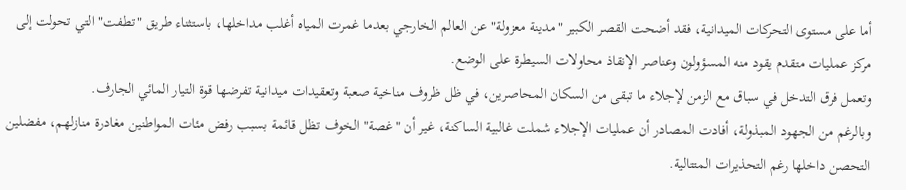أما على مستوى التحركات الميدانية، فقد أضحت القصر الكبير "مدينة معزولة" عن العالم الخارجي بعدما غمرت المياه أغلب مداخلها، باستثناء طريق "تطفت" التي تحولت إلى مركز عمليات متقدم يقود منه المسؤولون وعناصر الإنقاذ محاولات السيطرة على الوضع.
وتعمل فرق التدخل في سباق مع الزمن لإجلاء ما تبقى من السكان المحاصرين، في ظل ظروف مناخية صعبة وتعقيدات ميدانية تفرضها قوة التيار المائي الجارف.
وبالرغم من الجهود المبذولة، أفادت المصادر أن عمليات الإجلاء شملت غالبية الساكنة، غير أن "غصة" الخوف تظل قائمة بسبب رفض مئات المواطنين مغادرة منازلهم، مفضلين التحصن داخلها رغم التحذيرات المتتالية.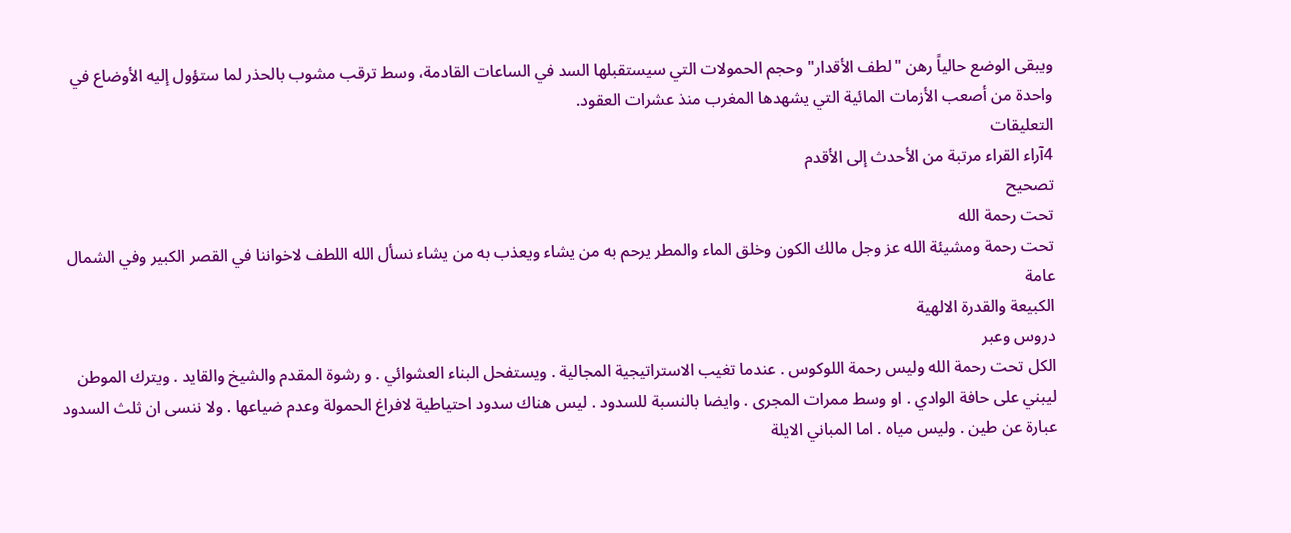ويبقى الوضع حالياً رهن "لطف الأقدار" وحجم الحمولات التي سيستقبلها السد في الساعات القادمة، وسط ترقب مشوب بالحذر لما ستؤول إليه الأوضاع في واحدة من أصعب الأزمات المائية التي يشهدها المغرب منذ عشرات العقود.
التعليقات
4آراء القراء مرتبة من الأحدث إلى الأقدم
تصحيح
تحت رحمة الله
تحت رحمة ومشيئة الله عز وجل مالك الكون وخلق الماء والمطر يرحم به من يشاء ويعذب به من يشاء نسأل الله اللطف لاخواننا في القصر الكبير وفي الشمال عامة
الكبيعة والقدرة الالهية
دروس وعبر
الكل تحت رحمة الله وليس رحمة اللوكوس . عندما تغيب الاستراتيجية المجالية . ويستفحل البناء العشوائي . و رشوة المقدم والشيخ والقايد . ويترك الموطن ليبني على حافة الوادي . او وسط ممرات المجرى . وايضا بالنسبة للسدود . ليس هناك سدود احتياطية لافراغ الحمولة وعدم ضياعها . ولا ننسى ان ثلث السدود عبارة عن طين . وليس مياه . اما المباني الايلة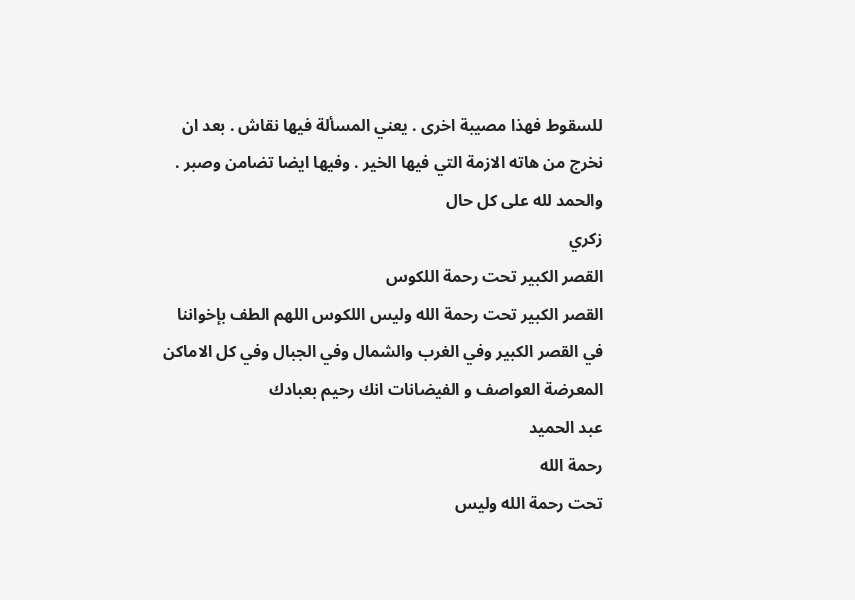للسقوط فهذا مصيبة اخرى . يعني المسألة فيها نقاش . بعد ان نخرج من هاته الازمة التي فيها الخير . وفيها ايضا تضامن وصبر . والحمد لله على كل حال
زكري
القصر الكبير تحت رحمة اللكوس
القصر الكبير تحت رحمة الله وليس اللكوس اللهم الطف بإخواننا في القصر الكبير وفي الغرب والشمال وفي الجبال وفي كل الاماكن المعرضة العواصف و الفيضانات انك رحيم بعبادك
عبد الحميد
رحمة الله
تحت رحمة الله وليس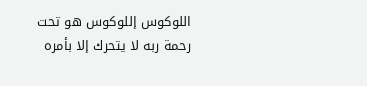اللوكوس إللوكوس هو تحت رحمة ربه لا يتحرك إلا بأمره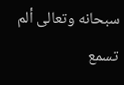سبحانه وتعالى ألم تسمع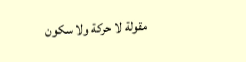مقولة لا حركة ولا سكون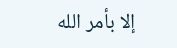إلا بأمر الله